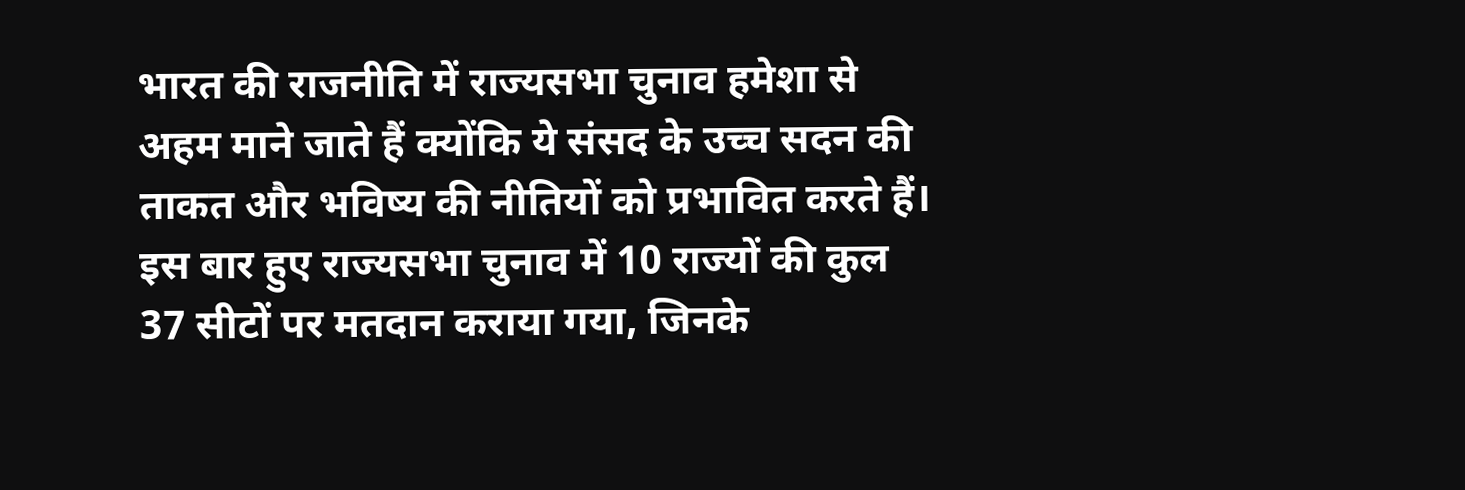भारत की राजनीति में राज्यसभा चुनाव हमेशा से अहम माने जाते हैं क्योंकि ये संसद के उच्च सदन की ताकत और भविष्य की नीतियों को प्रभावित करते हैं। इस बार हुए राज्यसभा चुनाव में 10 राज्यों की कुल 37 सीटों पर मतदान कराया गया, जिनके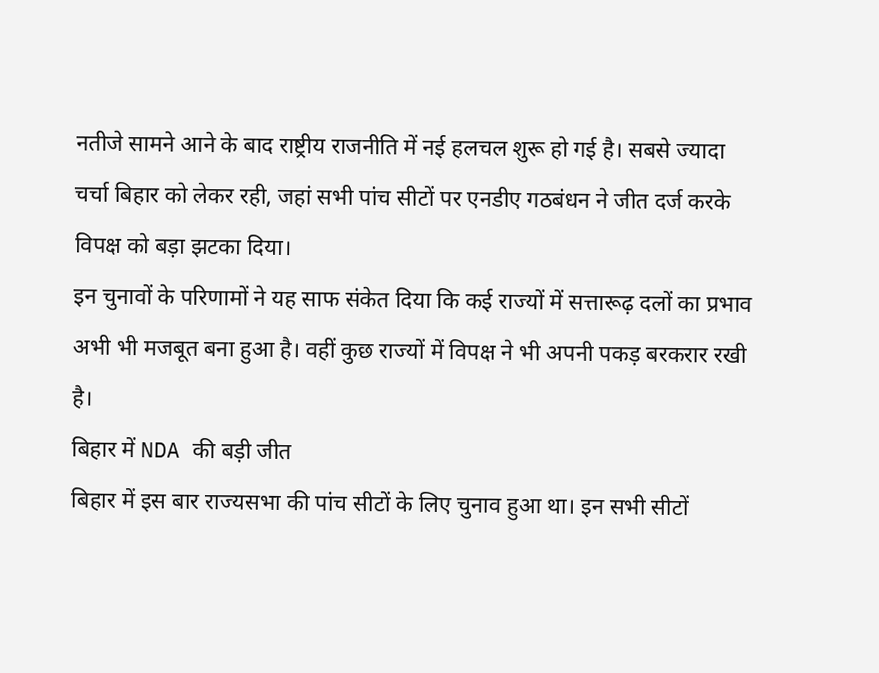नतीजे सामने आने के बाद राष्ट्रीय राजनीति में नई हलचल शुरू हो गई है। सबसे ज्यादा चर्चा बिहार को लेकर रही, जहां सभी पांच सीटों पर एनडीए गठबंधन ने जीत दर्ज करके विपक्ष को बड़ा झटका दिया।
इन चुनावों के परिणामों ने यह साफ संकेत दिया कि कई राज्यों में सत्तारूढ़ दलों का प्रभाव अभी भी मजबूत बना हुआ है। वहीं कुछ राज्यों में विपक्ष ने भी अपनी पकड़ बरकरार रखी है।
बिहार में NDA की बड़ी जीत
बिहार में इस बार राज्यसभा की पांच सीटों के लिए चुनाव हुआ था। इन सभी सीटों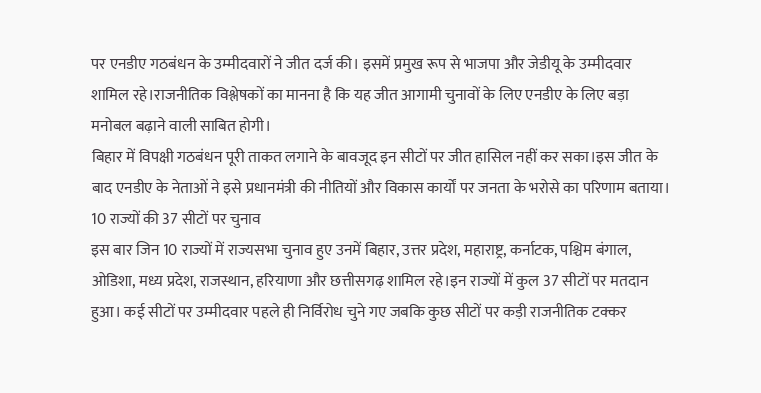पर एनडीए गठबंधन के उम्मीदवारों ने जीत दर्ज की। इसमें प्रमुख रूप से भाजपा और जेडीयू के उम्मीदवार शामिल रहे।राजनीतिक विश्लेषकों का मानना है कि यह जीत आगामी चुनावों के लिए एनडीए के लिए बड़ा मनोबल बढ़ाने वाली साबित होगी।
बिहार में विपक्षी गठबंधन पूरी ताकत लगाने के बावजूद इन सीटों पर जीत हासिल नहीं कर सका।इस जीत के बाद एनडीए के नेताओं ने इसे प्रधानमंत्री की नीतियों और विकास कार्यों पर जनता के भरोसे का परिणाम बताया।
10 राज्यों की 37 सीटों पर चुनाव
इस बार जिन 10 राज्यों में राज्यसभा चुनाव हुए उनमें बिहार, उत्तर प्रदेश, महाराष्ट्र, कर्नाटक, पश्चिम बंगाल, ओडिशा, मध्य प्रदेश, राजस्थान, हरियाणा और छत्तीसगढ़ शामिल रहे।इन राज्यों में कुल 37 सीटों पर मतदान हुआ। कई सीटों पर उम्मीदवार पहले ही निर्विरोध चुने गए जबकि कुछ सीटों पर कड़ी राजनीतिक टक्कर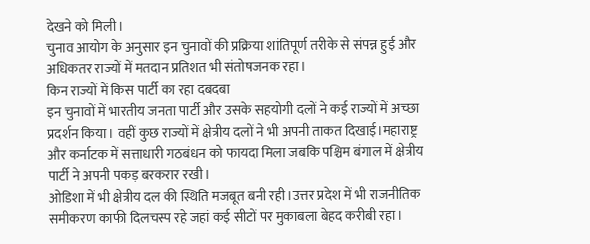देखने को मिली।
चुनाव आयोग के अनुसार इन चुनावों की प्रक्रिया शांतिपूर्ण तरीके से संपन्न हुई और अधिकतर राज्यों में मतदान प्रतिशत भी संतोषजनक रहा।
किन राज्यों में किस पार्टी का रहा दबदबा
इन चुनावों में भारतीय जनता पार्टी और उसके सहयोगी दलों ने कई राज्यों में अच्छा प्रदर्शन किया। वहीं कुछ राज्यों में क्षेत्रीय दलों ने भी अपनी ताकत दिखाई।महाराष्ट्र और कर्नाटक में सत्ताधारी गठबंधन को फायदा मिला जबकि पश्चिम बंगाल में क्षेत्रीय पार्टी ने अपनी पकड़ बरकरार रखी।
ओडिशा में भी क्षेत्रीय दल की स्थिति मजबूत बनी रही।उत्तर प्रदेश में भी राजनीतिक समीकरण काफी दिलचस्प रहे जहां कई सीटों पर मुकाबला बेहद करीबी रहा।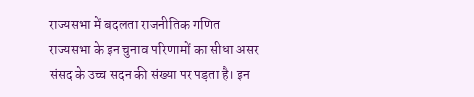राज्यसभा में बदलता राजनीतिक गणित
राज्यसभा के इन चुनाव परिणामों का सीधा असर संसद के उच्च सदन की संख्या पर पड़ता है। इन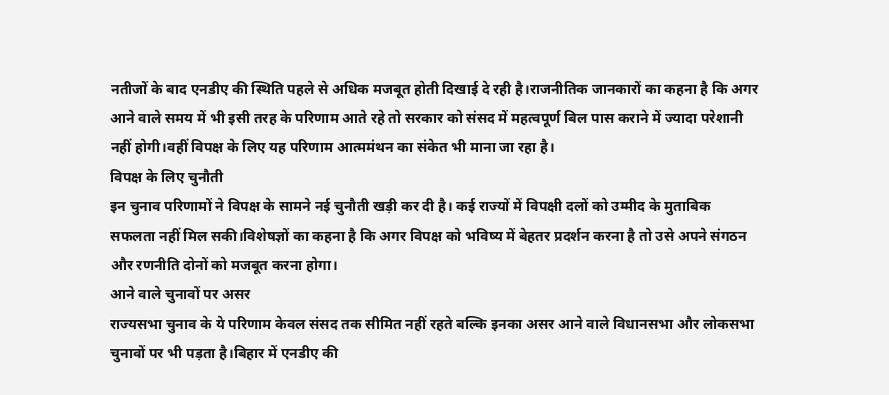नतीजों के बाद एनडीए की स्थिति पहले से अधिक मजबूत होती दिखाई दे रही है।राजनीतिक जानकारों का कहना है कि अगर आने वाले समय में भी इसी तरह के परिणाम आते रहे तो सरकार को संसद में महत्वपूर्ण बिल पास कराने में ज्यादा परेशानी नहीं होगी।वहीं विपक्ष के लिए यह परिणाम आत्ममंथन का संकेत भी माना जा रहा है।
विपक्ष के लिए चुनौती
इन चुनाव परिणामों ने विपक्ष के सामने नई चुनौती खड़ी कर दी है। कई राज्यों में विपक्षी दलों को उम्मीद के मुताबिक सफलता नहीं मिल सकी।विशेषज्ञों का कहना है कि अगर विपक्ष को भविष्य में बेहतर प्रदर्शन करना है तो उसे अपने संगठन और रणनीति दोनों को मजबूत करना होगा।
आने वाले चुनावों पर असर
राज्यसभा चुनाव के ये परिणाम केवल संसद तक सीमित नहीं रहते बल्कि इनका असर आने वाले विधानसभा और लोकसभा चुनावों पर भी पड़ता है।बिहार में एनडीए की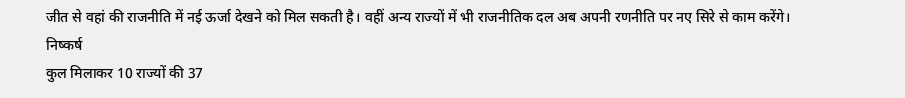जीत से वहां की राजनीति में नई ऊर्जा देखने को मिल सकती है। वहीं अन्य राज्यों में भी राजनीतिक दल अब अपनी रणनीति पर नए सिरे से काम करेंगे।
निष्कर्ष
कुल मिलाकर 10 राज्यों की 37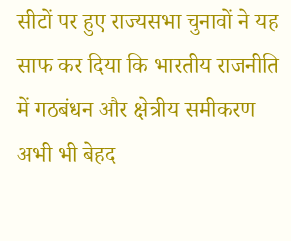सीटों पर हुए राज्यसभा चुनावों ने यह साफ कर दिया कि भारतीय राजनीति में गठबंधन और क्षेत्रीय समीकरण अभी भी बेहद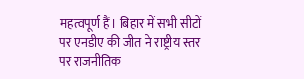महत्वपूर्ण हैं। बिहार में सभी सीटों पर एनडीए की जीत ने राष्ट्रीय स्तर पर राजनीतिक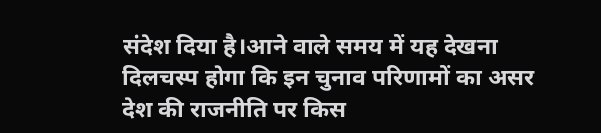संदेश दिया है।आने वाले समय में यह देखना दिलचस्प होगा कि इन चुनाव परिणामों का असर देश की राजनीति पर किस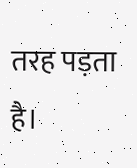तरह पड़ता है।